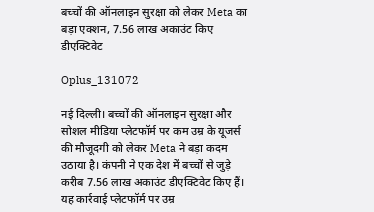बच्चों की ऑनलाइन सुरक्षा को लेकर Meta का बड़ा एक्शन, 7.56 लाख अकाउंट किए डीएक्टिवेट

Oplus_131072

नई दिल्ली। बच्चों की ऑनलाइन सुरक्षा और सोशल मीडिया प्लेटफॉर्म पर कम उम्र के यूजर्स की मौजूदगी को लेकर Meta ने बड़ा कदम उठाया है। कंपनी ने एक देश में बच्चों से जुड़े करीब 7.56 लाख अकाउंट डीएक्टिवेट किए हैं। यह कार्रवाई प्लेटफॉर्म पर उम्र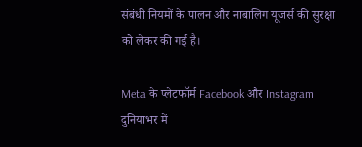संबंधी नियमों के पालन और नाबालिग यूजर्स की सुरक्षा को लेकर की गई है।

Meta के प्लेटफॉर्म Facebook और Instagram दुनियाभर में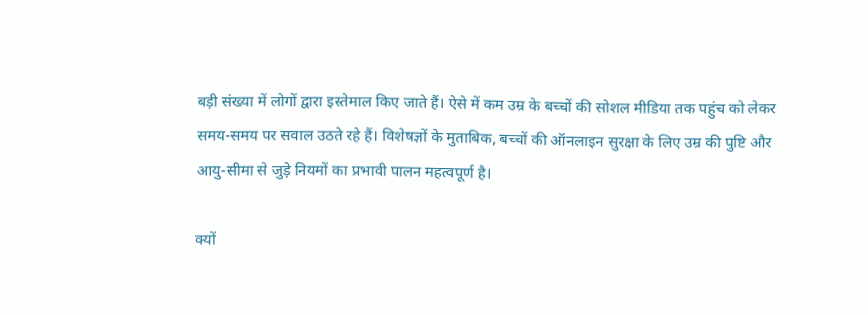बड़ी संख्या में लोगों द्वारा इस्तेमाल किए जाते हैं। ऐसे में कम उम्र के बच्चों की सोशल मीडिया तक पहुंच को लेकर समय-समय पर सवाल उठते रहे हैं। विशेषज्ञों के मुताबिक, बच्चों की ऑनलाइन सुरक्षा के लिए उम्र की पुष्टि और आयु-सीमा से जुड़े नियमों का प्रभावी पालन महत्वपूर्ण है।

क्यों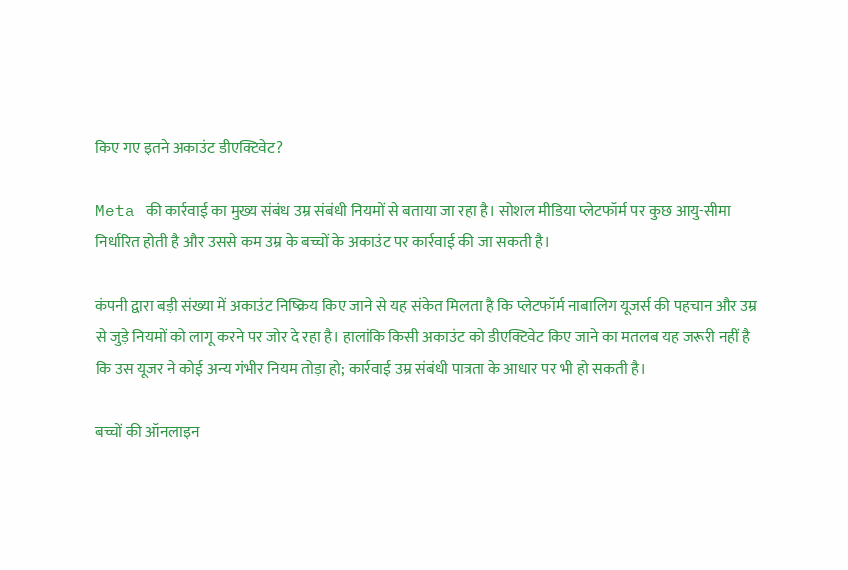किए गए इतने अकाउंट डीएक्टिवेट?

Meta की कार्रवाई का मुख्य संबंध उम्र संबंधी नियमों से बताया जा रहा है। सोशल मीडिया प्लेटफॉर्म पर कुछ आयु-सीमा निर्धारित होती है और उससे कम उम्र के बच्चों के अकाउंट पर कार्रवाई की जा सकती है।

कंपनी द्वारा बड़ी संख्या में अकाउंट निष्क्रिय किए जाने से यह संकेत मिलता है कि प्लेटफॉर्म नाबालिग यूजर्स की पहचान और उम्र से जुड़े नियमों को लागू करने पर जोर दे रहा है। हालांकि किसी अकाउंट को डीएक्टिवेट किए जाने का मतलब यह जरूरी नहीं है कि उस यूजर ने कोई अन्य गंभीर नियम तोड़ा हो; कार्रवाई उम्र संबंधी पात्रता के आधार पर भी हो सकती है।

बच्चों की ऑनलाइन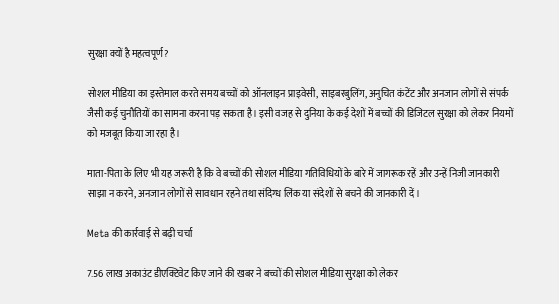सुरक्षा क्यों है महत्वपूर्ण?

सोशल मीडिया का इस्तेमाल करते समय बच्चों को ऑनलाइन प्राइवेसी, साइबरबुलिंग, अनुचित कंटेंट और अनजान लोगों से संपर्क जैसी कई चुनौतियों का सामना करना पड़ सकता है। इसी वजह से दुनिया के कई देशों में बच्चों की डिजिटल सुरक्षा को लेकर नियमों को मजबूत किया जा रहा है।

माता-पिता के लिए भी यह जरूरी है कि वे बच्चों की सोशल मीडिया गतिविधियों के बारे में जागरूक रहें और उन्हें निजी जानकारी साझा न करने, अनजान लोगों से सावधान रहने तथा संदिग्ध लिंक या संदेशों से बचने की जानकारी दें।

Meta की कार्रवाई से बढ़ी चर्चा

7.56 लाख अकाउंट डीएक्टिवेट किए जाने की खबर ने बच्चों की सोशल मीडिया सुरक्षा को लेकर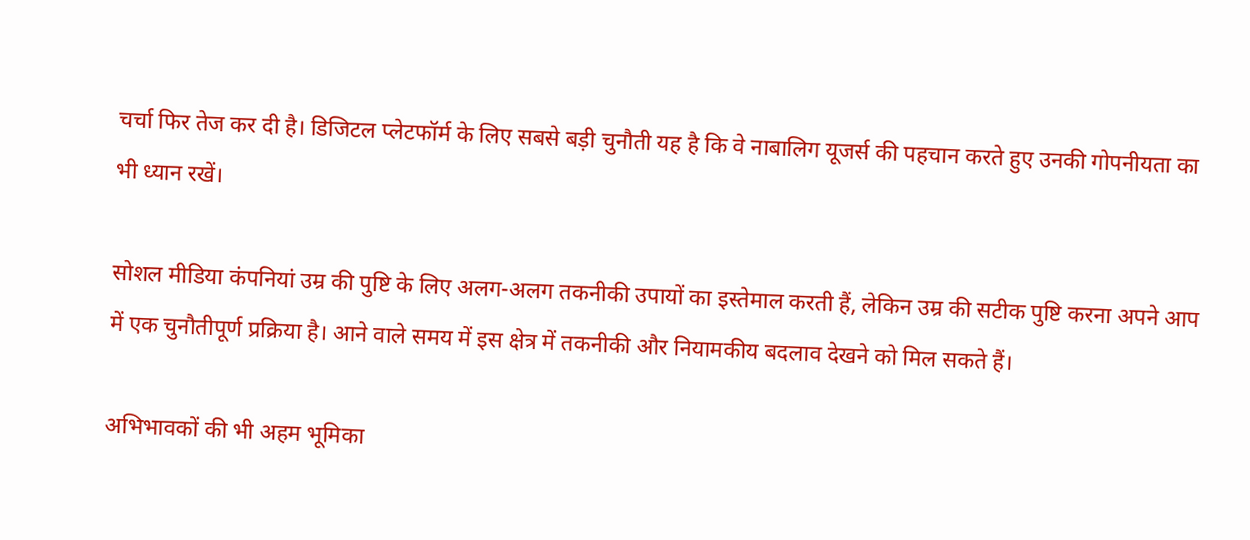चर्चा फिर तेज कर दी है। डिजिटल प्लेटफॉर्म के लिए सबसे बड़ी चुनौती यह है कि वे नाबालिग यूजर्स की पहचान करते हुए उनकी गोपनीयता का भी ध्यान रखें।

सोशल मीडिया कंपनियां उम्र की पुष्टि के लिए अलग-अलग तकनीकी उपायों का इस्तेमाल करती हैं, लेकिन उम्र की सटीक पुष्टि करना अपने आप में एक चुनौतीपूर्ण प्रक्रिया है। आने वाले समय में इस क्षेत्र में तकनीकी और नियामकीय बदलाव देखने को मिल सकते हैं।

अभिभावकों की भी अहम भूमिका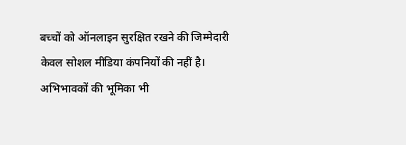बच्चों को ऑनलाइन सुरक्षित रखने की जिम्मेदारी केवल सोशल मीडिया कंपनियों की नहीं है। अभिभावकों की भूमिका भी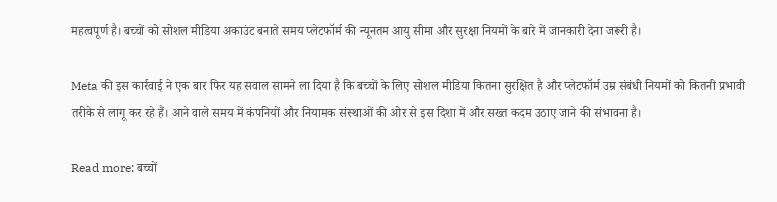महत्वपूर्ण है। बच्चों को सोशल मीडिया अकाउंट बनाते समय प्लेटफॉर्म की न्यूनतम आयु सीमा और सुरक्षा नियमों के बारे में जानकारी देना जरूरी है।

Meta की इस कार्रवाई ने एक बार फिर यह सवाल सामने ला दिया है कि बच्चों के लिए सोशल मीडिया कितना सुरक्षित है और प्लेटफॉर्म उम्र संबंधी नियमों को कितनी प्रभावी तरीके से लागू कर रहे हैं। आने वाले समय में कंपनियों और नियामक संस्थाओं की ओर से इस दिशा में और सख्त कदम उठाए जाने की संभावना है।

Read more: बच्चों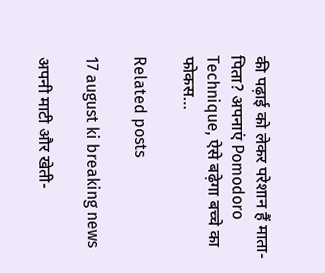की पढ़ाई को लेकर परेशान हैं माता-पिता? अपनाएं Pomodoro Technique, ऐसे बढ़ेगा बच्चे का फोकस…

Related posts

17 august ki breaking news

अपनी माटी और खेती-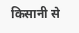किसानी से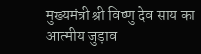मुख्यमंत्री श्री विष्णु देव साय का आत्मीय जुड़ाव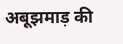अबूझमाड़ की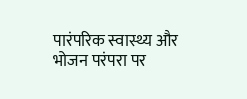पारंपरिक स्वास्थ्य और भोजन परंपरा पर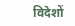विदेशों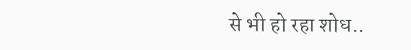से भी हो रहा शोध..